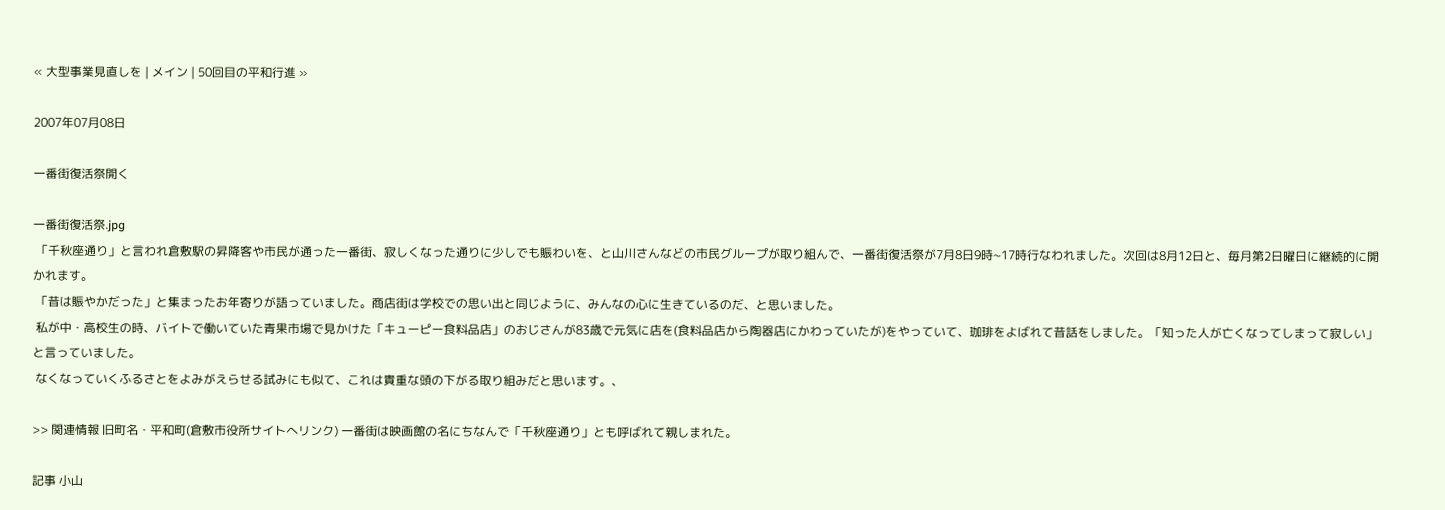« 大型事業見直しを | メイン | 50回目の平和行進 »

2007年07月08日

一番街復活祭開く

一番街復活祭.jpg
 「千秋座通り」と言われ倉敷駅の昇降客や市民が通った一番街、寂しくなった通りに少しでも賑わいを、と山川さんなどの市民グループが取り組んで、一番街復活祭が7月8日9時~17時行なわれました。次回は8月12日と、毎月第2日曜日に継続的に開かれます。
 「昔は賑やかだった」と集まったお年寄りが語っていました。商店街は学校での思い出と同じように、みんなの心に生きているのだ、と思いました。
 私が中・高校生の時、バイトで働いていた青果市場で見かけた「キューピー食料品店」のおじさんが83歳で元気に店を(食料品店から陶器店にかわっていたが)をやっていて、珈琲をよばれて昔話をしました。「知った人が亡くなってしまって寂しい」と言っていました。
 なくなっていくふるさとをよみがえらせる試みにも似て、これは貴重な頭の下がる取り組みだと思います。、

>> 関連情報 旧町名・平和町(倉敷市役所サイトへリンク) 一番街は映画館の名にちなんで「千秋座通り」とも呼ばれて親しまれた。

記事 小山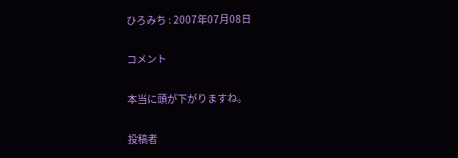ひろみち : 2007年07月08日

コメント

本当に頭が下がりますね。

投稿者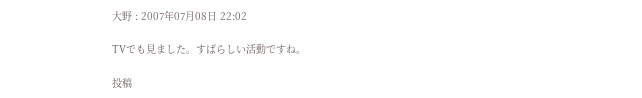大野 : 2007年07月08日 22:02

TVでも見ました。すばらしい活動ですね。

投稿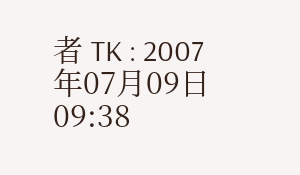者 TK : 2007年07月09日 09:38